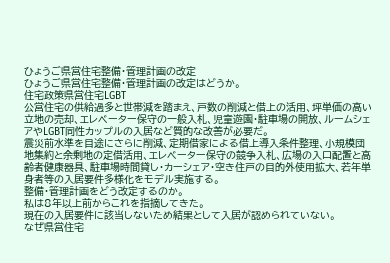ひょうご県営住宅整備・管理計画の改定
ひょうご県営住宅整備・管理計画の改定はどうか。
住宅政策県営住宅LGBT
公営住宅の供給過多と世帯減を踏まえ、戸数の削減と借上の活用、坪単価の高い立地の売却、エレベーター保守の一般入札、児童遊園・駐車場の開放、ルームシェアやLGBT同性カップルの入居など質的な改善が必要だ。
震災前水準を目途にさらに削減、定期借家による借上導入条件整理、小規模団地集約と余剰地の定借活用、エレベーター保守の競争入札、広場の入口配置と高齢者健康器具、駐車場時間貸し・カーシェア・空き住戸の目的外使用拡大、若年単身者等の入居要件多様化をモデル実施する。
整備・管理計画をどう改定するのか。
私は8年以上前からこれを指摘してきた。
現在の入居要件に該当しないため結果として入居が認められていない。
なぜ県営住宅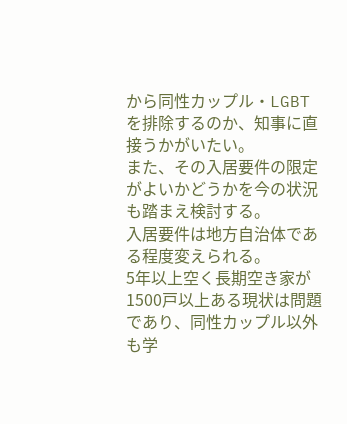から同性カップル・LGBTを排除するのか、知事に直接うかがいたい。
また、その入居要件の限定がよいかどうかを今の状況も踏まえ検討する。
入居要件は地方自治体である程度変えられる。
5年以上空く長期空き家が1500戸以上ある現状は問題であり、同性カップル以外も学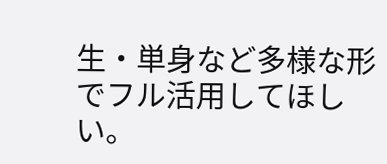生・単身など多様な形でフル活用してほしい。